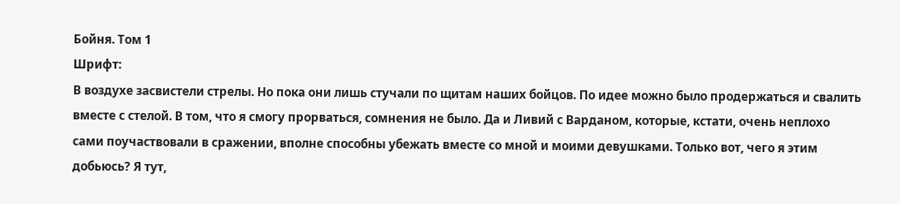Бойня. Том 1
Шрифт:
В воздухе засвистели стрелы. Но пока они лишь стучали по щитам наших бойцов. По идее можно было продержаться и свалить вместе с стелой. В том, что я смогу прорваться, сомнения не было. Да и Ливий с Варданом, которые, кстати, очень неплохо сами поучаствовали в сражении, вполне способны убежать вместе со мной и моими девушками. Только вот, чего я этим добьюсь? Я тут,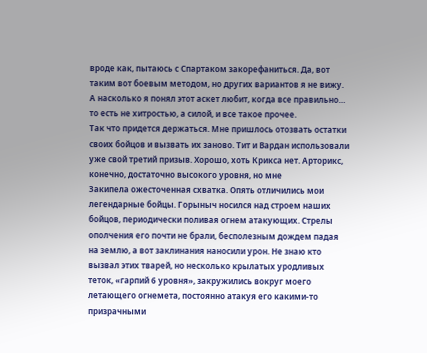вроде как, пытаюсь с Спартаком закорефаниться. Да, вот таким вот боевым методом, но других вариантов я не вижу. А насколько я понял этот аскет любит, когда все правильно… то есть не хитростью, а силой, и все такое прочее.
Так что придется держаться. Мне пришлось отозвать остатки своих бойцов и вызвать их заново. Тит и Вардан использовали уже свой третий призыв. Хорошо, хоть Крикса нет. Арторикс, конечно, достаточно высокого уровня, но мне
Закипела ожесточенная схватка. Опять отличились мои легендарные бойцы. Горыныч носился над строем наших бойцов, периодически поливая огнем атакующих. Стрелы ополчения его почти не брали, бесполезным дождем падая на землю, а вот заклинания наносили урон. Не знаю кто вызвал этих тварей, но несколько крылатых уродливых теток, «гарпий 6 уровня», закружились вокруг моего летающего огнемета, постоянно атакуя его какими-то призрачными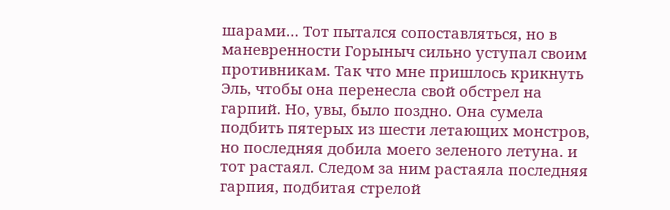шарами… Тот пытался сопоставляться, но в маневренности Горыныч сильно уступал своим противникам. Так что мне пришлось крикнуть Эль, чтобы она перенесла свой обстрел на гарпий. Но, увы, было поздно. Она сумела подбить пятерых из шести летающих монстров, но последняя добила моего зеленого летуна. и тот растаял. Следом за ним растаяла последняя гарпия, подбитая стрелой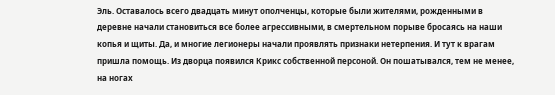Эль. Оставалось всего двадцать минут ополченцы, которые были жителями, рожденными в деревне начали становиться все более агрессивными, в смертельном порыве бросаясь на наши копья и щиты. Да, и многие легионеры начали проявлять признаки нетерпения. И тут к врагам пришла помощь. Из дворца появился Крикс собственной персоной. Он пошатывался, тем не менее, на ногах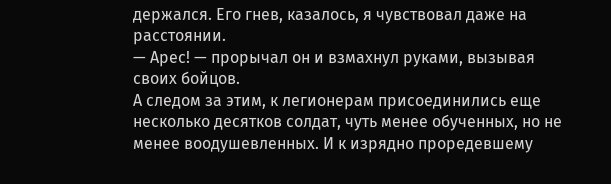держался. Его гнев, казалось, я чувствовал даже на расстоянии.
— Арес! — прорычал он и взмахнул руками, вызывая своих бойцов.
А следом за этим, к легионерам присоединились еще несколько десятков солдат, чуть менее обученных, но не менее воодушевленных. И к изрядно проредевшему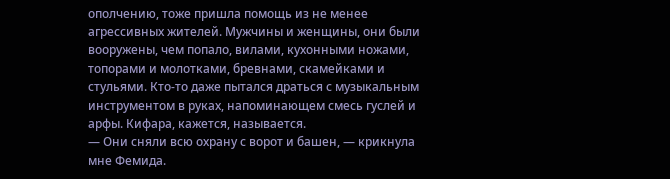ополчению, тоже пришла помощь из не менее агрессивных жителей. Мужчины и женщины, они были вооружены, чем попало, вилами, кухонными ножами, топорами и молотками, бревнами, скамейками и стульями. Кто-то даже пытался драться с музыкальным инструментом в руках, напоминающем смесь гуслей и арфы. Кифара, кажется, называется.
— Они сняли всю охрану с ворот и башен, — крикнула мне Фемида.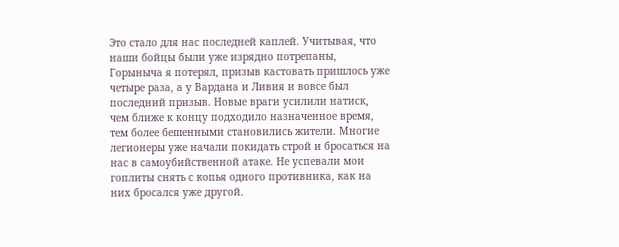Это стало для нас последней каплей. Учитывая, что наши бойцы были уже изрядно потрепаны, Горыныча я потерял, призыв кастовать пришлось уже четыре раза, а у Вардана и Ливия и вовсе был последний призыв. Новые враги усилили натиск, чем ближе к концу подходило назначенное время, тем более бешенными становились жители. Многие легионеры уже начали покидать строй и бросаться на нас в самоубийственной атаке. Не успевали мои гоплиты снять с копья одного противника, как на них бросался уже другой.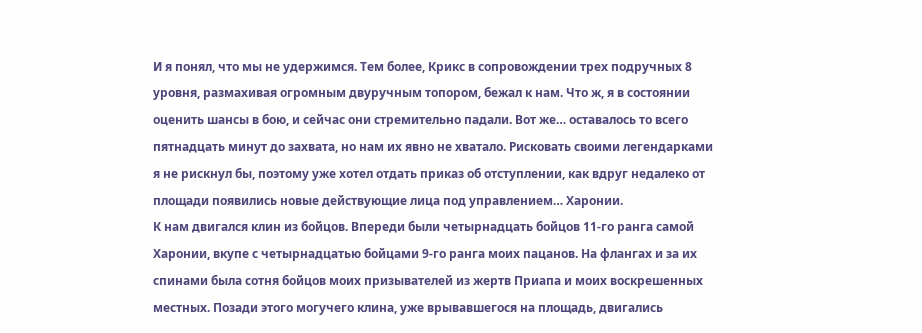И я понял, что мы не удержимся. Тем более, Крикс в сопровождении трех подручных 8 уровня, размахивая огромным двуручным топором, бежал к нам. Что ж, я в состоянии оценить шансы в бою, и сейчас они стремительно падали. Вот же… оставалось то всего пятнадцать минут до захвата, но нам их явно не хватало. Рисковать своими легендарками я не рискнул бы, поэтому уже хотел отдать приказ об отступлении, как вдруг недалеко от площади появились новые действующие лица под управлением… Харонии.
К нам двигался клин из бойцов. Впереди были четырнадцать бойцов 11-го ранга самой Харонии, вкупе с четырнадцатью бойцами 9-го ранга моих пацанов. На флангах и за их спинами была сотня бойцов моих призывателей из жертв Приапа и моих воскрешенных местных. Позади этого могучего клина, уже врывавшегося на площадь, двигались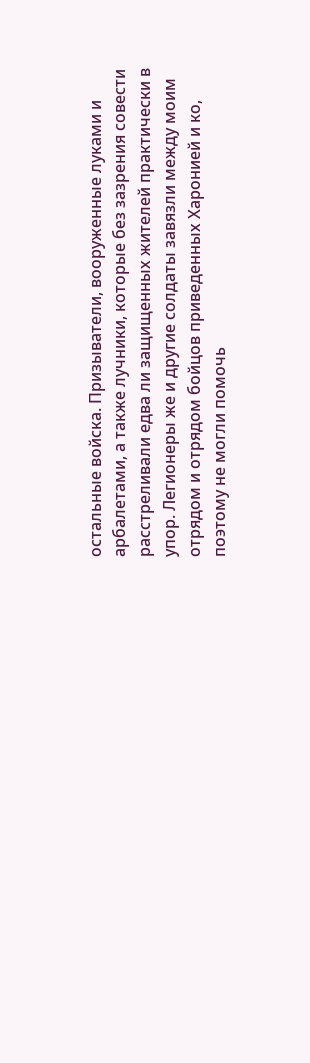остальные войска. Призыватели, вооруженные луками и арбалетами, а также лучники, которые без зазрения совести расстреливали едва ли защищенных жителей практически в упор. Легионеры же и другие солдаты завязли между моим отрядом и отрядом бойцов приведенных Харонией и ко, поэтому не могли помочь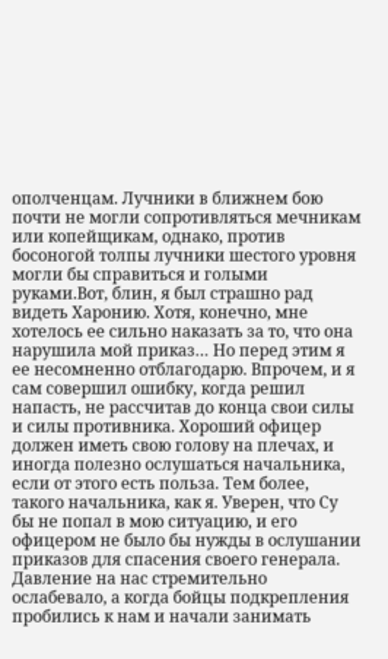ополченцам. Лучники в ближнем бою почти не могли сопротивляться мечникам или копейщикам, однако, против босоногой толпы лучники шестого уровня могли бы справиться и голыми
руками.Вот, блин, я был страшно рад видеть Харонию. Хотя, конечно, мне хотелось ее сильно наказать за то, что она нарушила мой приказ… Но перед этим я ее несомненно отблагодарю. Впрочем, и я сам совершил ошибку, когда решил напасть, не рассчитав до конца свои силы и силы противника. Хороший офицер должен иметь свою голову на плечах, и иногда полезно ослушаться начальника, если от этого есть польза. Тем более, такого начальника, как я. Уверен, что Су бы не попал в мою ситуацию, и его офицером не было бы нужды в ослушании приказов для спасения своего генерала.
Давление на нас стремительно ослабевало, а когда бойцы подкрепления пробились к нам и начали занимать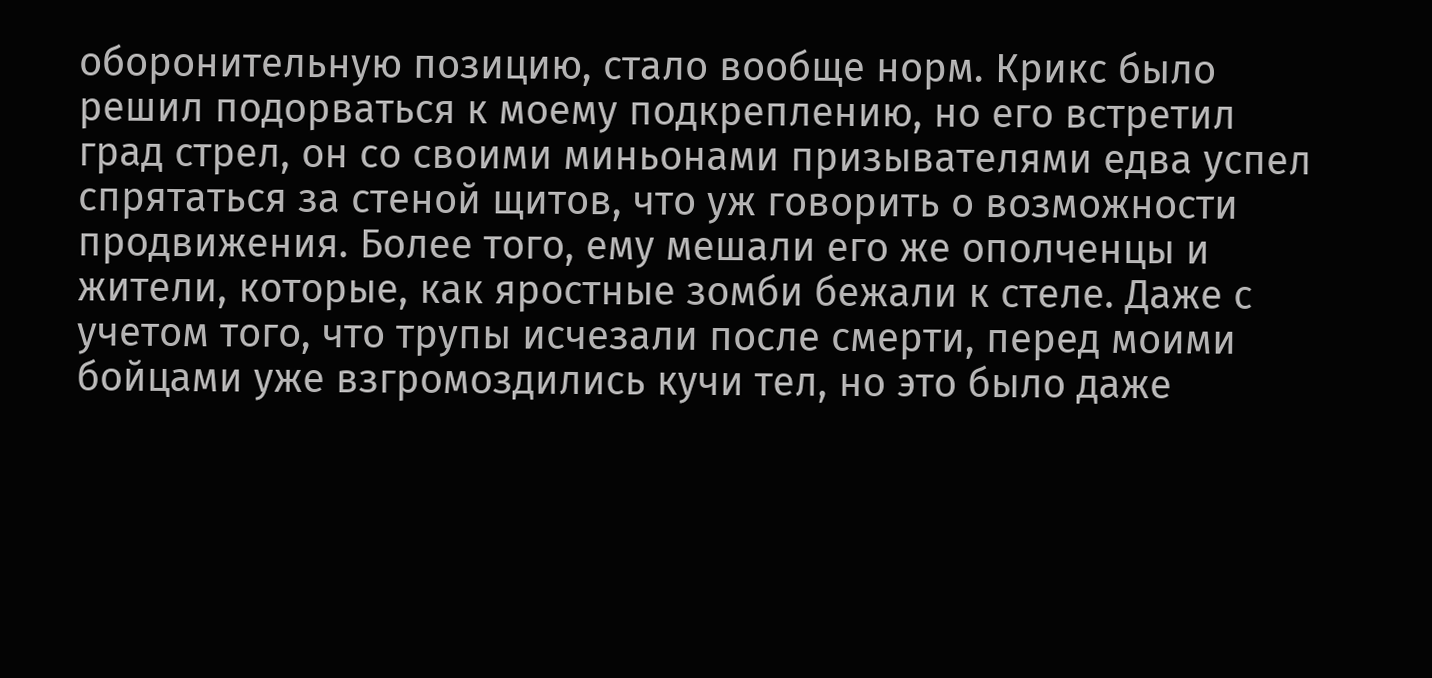оборонительную позицию, стало вообще норм. Крикс было решил подорваться к моему подкреплению, но его встретил град стрел, он со своими миньонами призывателями едва успел спрятаться за стеной щитов, что уж говорить о возможности продвижения. Более того, ему мешали его же ополченцы и жители, которые, как яростные зомби бежали к стеле. Даже с учетом того, что трупы исчезали после смерти, перед моими бойцами уже взгромоздились кучи тел, но это было даже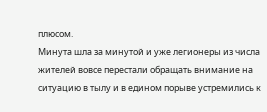плюсом.
Минута шла за минутой и уже легионеры из числа жителей вовсе перестали обращать внимание на ситуацию в тылу и в едином порыве устремились к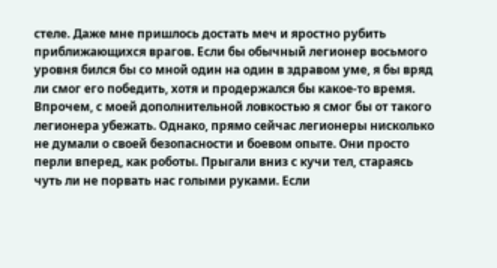стеле. Даже мне пришлось достать меч и яростно рубить приближающихся врагов. Если бы обычный легионер восьмого уровня бился бы со мной один на один в здравом уме, я бы вряд ли смог его победить, хотя и продержался бы какое-то время. Впрочем, с моей дополнительной ловкостью я смог бы от такого легионера убежать. Однако, прямо сейчас легионеры нисколько не думали о своей безопасности и боевом опыте. Они просто перли вперед, как роботы. Прыгали вниз с кучи тел, стараясь чуть ли не порвать нас голыми руками. Если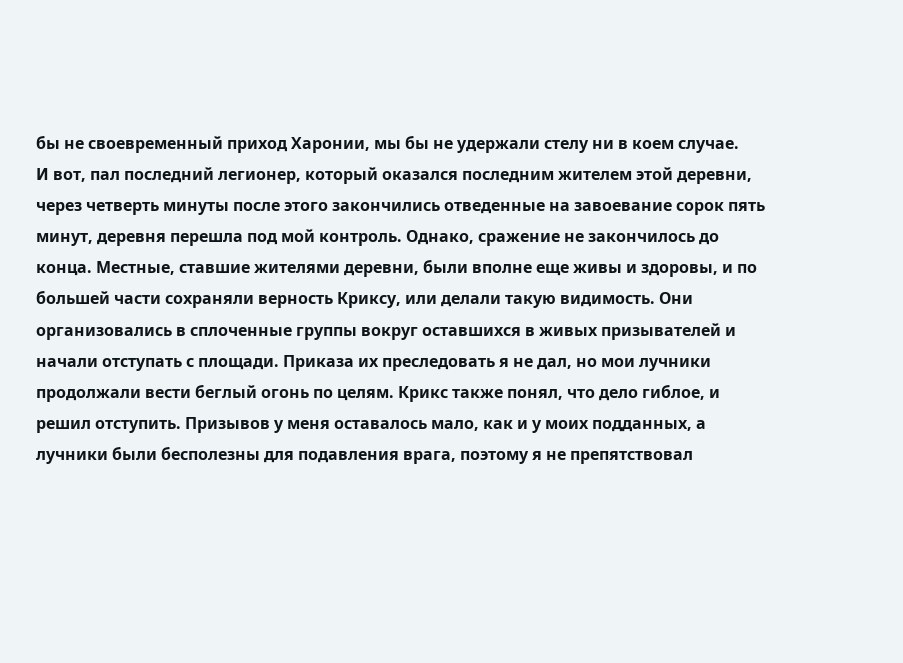бы не своевременный приход Харонии, мы бы не удержали стелу ни в коем случае.
И вот, пал последний легионер, который оказался последним жителем этой деревни, через четверть минуты после этого закончились отведенные на завоевание сорок пять минут, деревня перешла под мой контроль. Однако, сражение не закончилось до конца. Местные, ставшие жителями деревни, были вполне еще живы и здоровы, и по большей части сохраняли верность Криксу, или делали такую видимость. Они организовались в сплоченные группы вокруг оставшихся в живых призывателей и начали отступать с площади. Приказа их преследовать я не дал, но мои лучники продолжали вести беглый огонь по целям. Крикс также понял, что дело гиблое, и решил отступить. Призывов у меня оставалось мало, как и у моих подданных, а лучники были бесполезны для подавления врага, поэтому я не препятствовал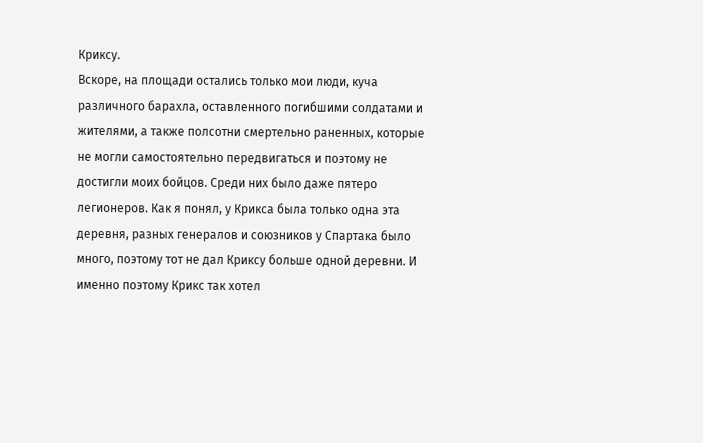Криксу.
Вскоре, на площади остались только мои люди, куча различного барахла, оставленного погибшими солдатами и жителями, а также полсотни смертельно раненных, которые не могли самостоятельно передвигаться и поэтому не достигли моих бойцов. Среди них было даже пятеро легионеров. Как я понял, у Крикса была только одна эта деревня, разных генералов и союзников у Спартака было много, поэтому тот не дал Криксу больше одной деревни. И именно поэтому Крикс так хотел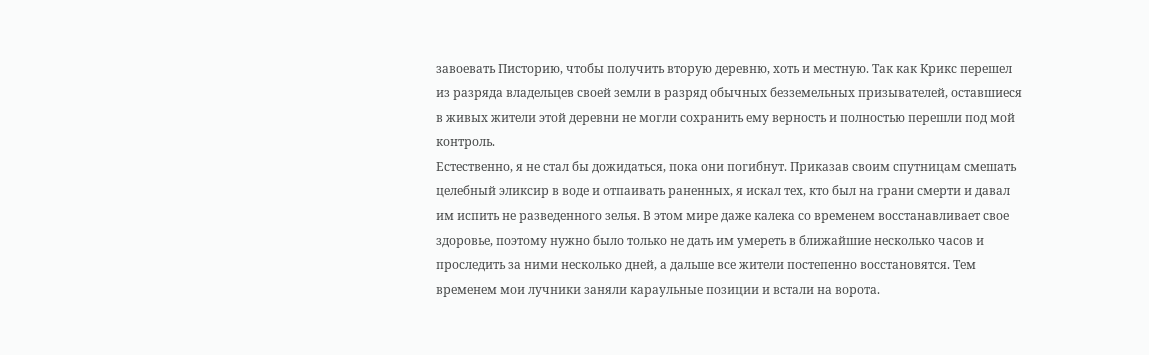завоевать Писторию, чтобы получить вторую деревню, хоть и местную. Так как Крикс перешел из разряда владельцев своей земли в разряд обычных безземельных призывателей, оставшиеся в живых жители этой деревни не могли сохранить ему верность и полностью перешли под мой контроль.
Естественно, я не стал бы дожидаться, пока они погибнут. Приказав своим спутницам смешать целебный эликсир в воде и отпаивать раненных, я искал тех, кто был на грани смерти и давал им испить не разведенного зелья. В этом мире даже калека со временем восстанавливает свое здоровье, поэтому нужно было только не дать им умереть в ближайшие несколько часов и проследить за ними несколько дней, а дальше все жители постепенно восстановятся. Тем временем мои лучники заняли караульные позиции и встали на ворота.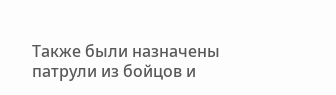Также были назначены патрули из бойцов и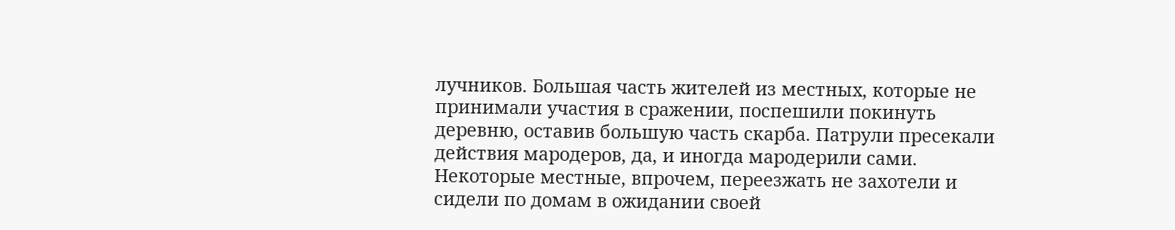лучников. Большая часть жителей из местных, которые не принимали участия в сражении, поспешили покинуть деревню, оставив большую часть скарба. Патрули пресекали действия мародеров, да, и иногда мародерили сами. Некоторые местные, впрочем, переезжать не захотели и сидели по домам в ожидании своей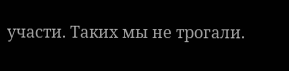участи. Таких мы не трогали.